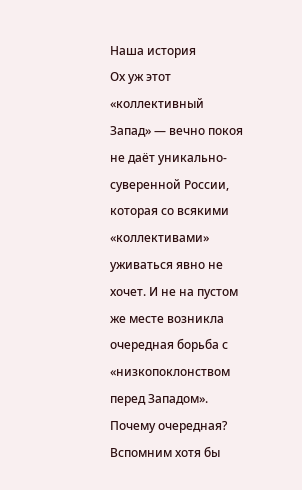Наша история
Ох уж этот «коллективный Запад» — вечно покоя не даёт уникально-суверенной России, которая со всякими «коллективами» уживаться явно не хочет. И не на пустом же месте возникла очередная борьба с «низкопоклонством перед Западом». Почему очередная? Вспомним хотя бы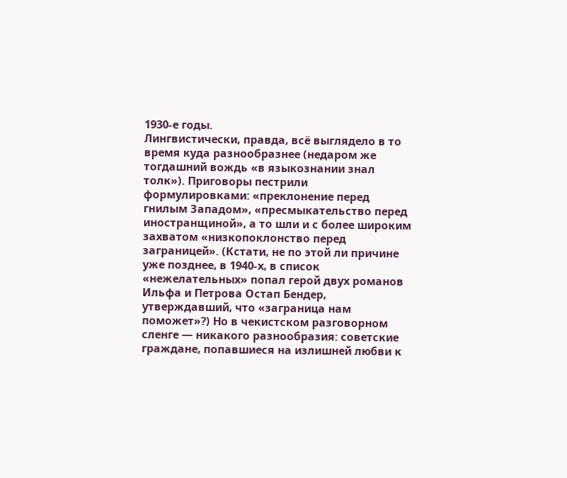1930-е годы.
Лингвистически, правда, всё выглядело в то время куда разнообразнее (недаром же тогдашний вождь «в языкознании знал толк»). Приговоры пестрили формулировками: «преклонение перед гнилым Западом», «пресмыкательство перед иностранщиной», а то шли и с более широким захватом «низкопоклонство перед заграницей». (Кстати, не по этой ли причине уже позднее, в 1940-х, в список «нежелательных» попал герой двух романов Ильфа и Петрова Остап Бендер, утверждавший, что «заграница нам поможет»?) Но в чекистском разговорном сленге — никакого разнообразия: советские граждане, попавшиеся на излишней любви к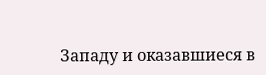Западу и оказавшиеся в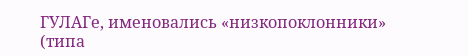ГУЛАГе, именовались «низкопоклонники» (типа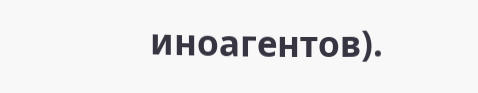иноагентов).